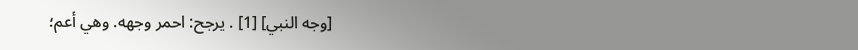[وجه النبي] [1] . يرجح: احمر وجهه. وهي أعم؛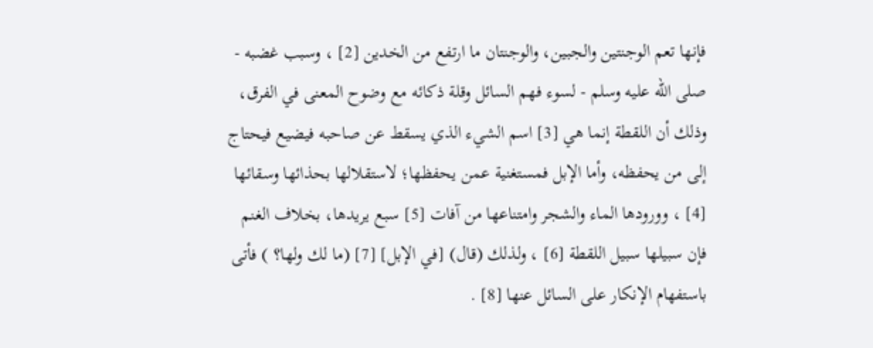فإنها تعم الوجنتين والجبين، والوجنتان ما ارتفع من الخدين [2] ، وسبب غضبه - صلى الله عليه وسلم - لسوء فهم السائل وقلة ذكائه مع وضوح المعنى في الفرق، وذلك أن اللقطة إنما هي [3] اسم الشيء الذي يسقط عن صاحبه فيضيع فيحتاج إلى من يحفظه، وأما الإبل فمستغنية عمن يحفظها؛ لاستقلالها بحذائها وسقائها [4] ، وورودها الماء والشجر وامتناعها من آفات [5] سبع يريدها، بخلاف الغنم فإن سبيلها سبيل اللقطة [6] ، ولذلك (قال) [في الإبل] [7] (ما لك ولها؟ ) فأتى باستفهام الإنكار على السائل عنها [8] .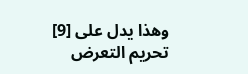وهذا يدل على [9] تحريم التعرض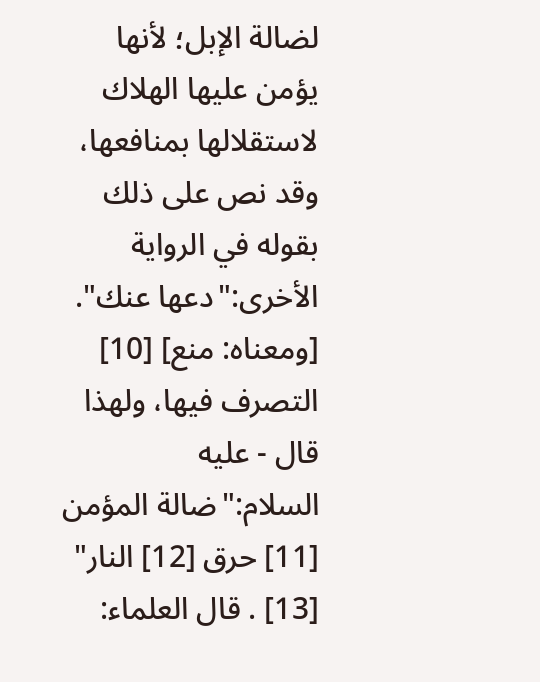لضالة الإبل؛ لأنها يؤمن عليها الهلاك لاستقلالها بمنافعها، وقد نص على ذلك بقوله في الرواية الأخرى:"دعها عنك". [ومعناه: منع] [10] التصرف فيها، ولهذا قال - عليه السلام:"ضالة المؤمن [11] حرق [12] النار" [13] . قال العلماء: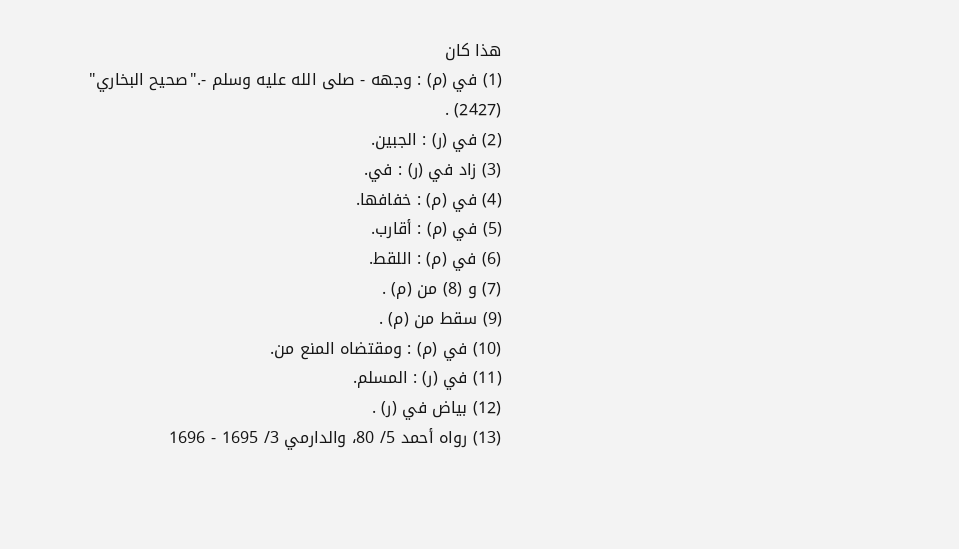هذا كان
(1) في (م) : وجهه - صلى الله عليه وسلم -."صحيح البخاري" (2427) .
(2) في (ر) : الجبين.
(3) زاد في (ر) : في.
(4) في (م) : خفافها.
(5) في (م) : أقارب.
(6) في (م) : اللقط.
(7) و (8) من (م) .
(9) سقط من (م) .
(10) في (م) : ومقتضاه المنع من.
(11) في (ر) : المسلم.
(12) بياض في (ر) .
(13) رواه أحمد 5/ 80، والدارمي 3/ 1695 - 1696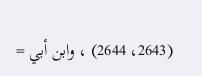(2643، 2644) ، وابن أبي =